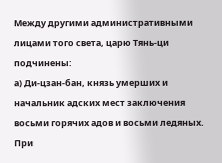Между другими административными лицами того света, царю Тянь-ци подчинены:
а) Ди-цзан-бан, князь умерших и начальник адских мест заключения восьми горячих адов и восьми ледяных. При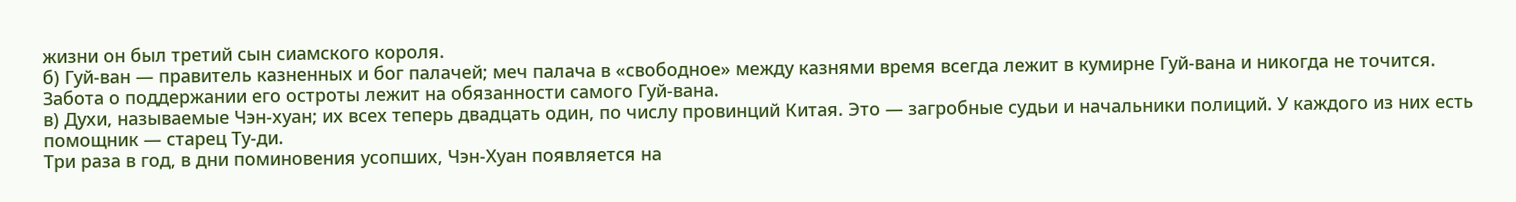жизни он был третий сын сиамского короля.
б) Гуй-ван — правитель казненных и бог палачей; меч палача в «свободное» между казнями время всегда лежит в кумирне Гуй-вана и никогда не точится. Забота о поддержании его остроты лежит на обязанности самого Гуй-вана.
в) Духи, называемые Чэн-хуан; их всех теперь двадцать один, по числу провинций Китая. Это — загробные судьи и начальники полиций. У каждого из них есть помощник — старец Ту-ди.
Три раза в год, в дни поминовения усопших, Чэн-Хуан появляется на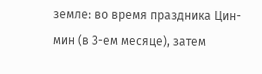земле: во время праздника Цин-мин (в 3-ем месяце), затем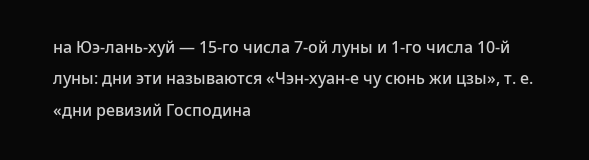на Юэ-лань-хуй — 15-го числа 7-ой луны и 1-го числа 10-й луны: дни эти называются «Чэн-хуан-е чу сюнь жи цзы», т. е. «дни ревизий Господина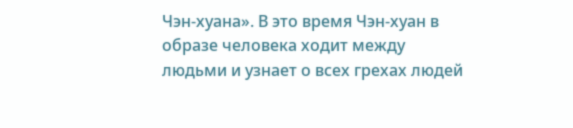Чэн-хуана». В это время Чэн-хуан в образе человека ходит между людьми и узнает о всех грехах людей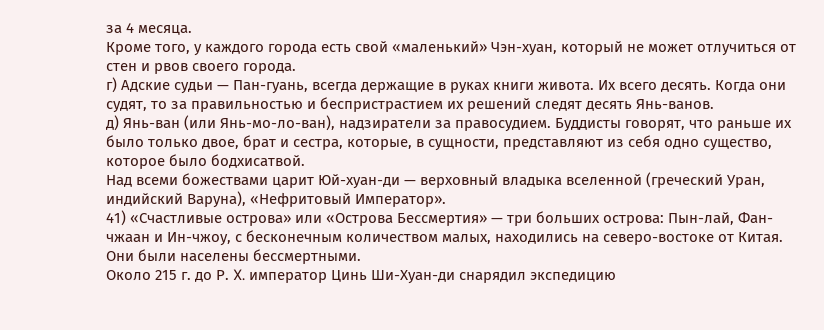за 4 месяца.
Кроме того, у каждого города есть свой «маленький» Чэн-хуан, который не может отлучиться от стен и рвов своего города.
г) Адские судьи — Пан-гуань, всегда держащие в руках книги живота. Их всего десять. Когда они судят, то за правильностью и беспристрастием их решений следят десять Янь-ванов.
д) Янь-ван (или Янь-мо-ло-ван), надзиратели за правосудием. Буддисты говорят, что раньше их было только двое, брат и сестра, которые, в сущности, представляют из себя одно существо, которое было бодхисатвой.
Над всеми божествами царит Юй-хуан-ди — верховный владыка вселенной (греческий Уран, индийский Варуна), «Нефритовый Император».
41) «Счастливые острова» или «Острова Бессмертия» — три больших острова: Пын-лай, Фан-чжаан и Ин-чжоу, с бесконечным количеством малых, находились на северо-востоке от Китая. Они были населены бессмертными.
Около 215 г. до Р. X. император Цинь Ши-Хуан-ди снарядил экспедицию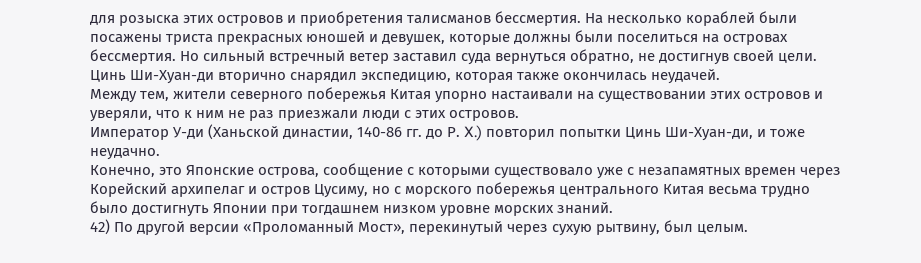для розыска этих островов и приобретения талисманов бессмертия. На несколько кораблей были посажены триста прекрасных юношей и девушек, которые должны были поселиться на островах бессмертия. Но сильный встречный ветер заставил суда вернуться обратно, не достигнув своей цели.
Цинь Ши-Хуан-ди вторично снарядил экспедицию, которая также окончилась неудачей.
Между тем, жители северного побережья Китая упорно настаивали на существовании этих островов и уверяли, что к ним не раз приезжали люди с этих островов.
Император У-ди (Ханьской династии, 140-86 гг. до Р. X.) повторил попытки Цинь Ши-Хуан-ди, и тоже неудачно.
Конечно, это Японские острова, сообщение с которыми существовало уже с незапамятных времен через Корейский архипелаг и остров Цусиму, но с морского побережья центрального Китая весьма трудно было достигнуть Японии при тогдашнем низком уровне морских знаний.
42) По другой версии «Проломанный Мост», перекинутый через сухую рытвину, был целым.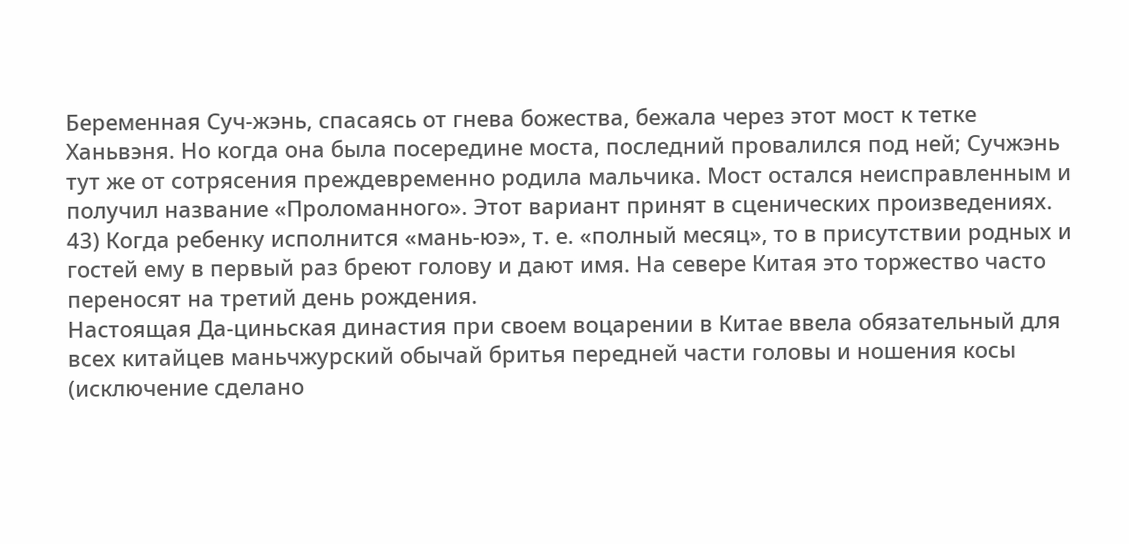Беременная Суч-жэнь, спасаясь от гнева божества, бежала через этот мост к тетке Ханьвэня. Но когда она была посередине моста, последний провалился под ней; Сучжэнь тут же от сотрясения преждевременно родила мальчика. Мост остался неисправленным и получил название «Проломанного». Этот вариант принят в сценических произведениях.
43) Когда ребенку исполнится «мань-юэ», т. е. «полный месяц», то в присутствии родных и гостей ему в первый раз бреют голову и дают имя. На севере Китая это торжество часто переносят на третий день рождения.
Настоящая Да-циньская династия при своем воцарении в Китае ввела обязательный для всех китайцев маньчжурский обычай бритья передней части головы и ношения косы (исключение сделано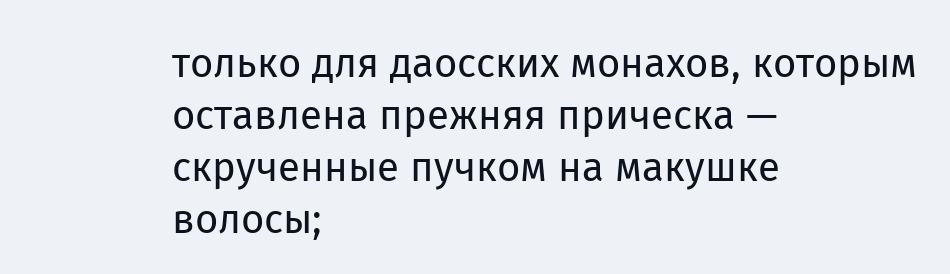только для даосских монахов, которым оставлена прежняя прическа — скрученные пучком на макушке волосы;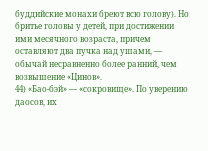буддийские монахи бреют всю голову). Но бритье головы у детей, при достижении ими месячного возраста, причем оставляют два пучка над ушами, — обычай несравненно более ранний, чем возвышение «Цинов».
44) «Бао-бэй» — «сокровище». По уверению даосов, их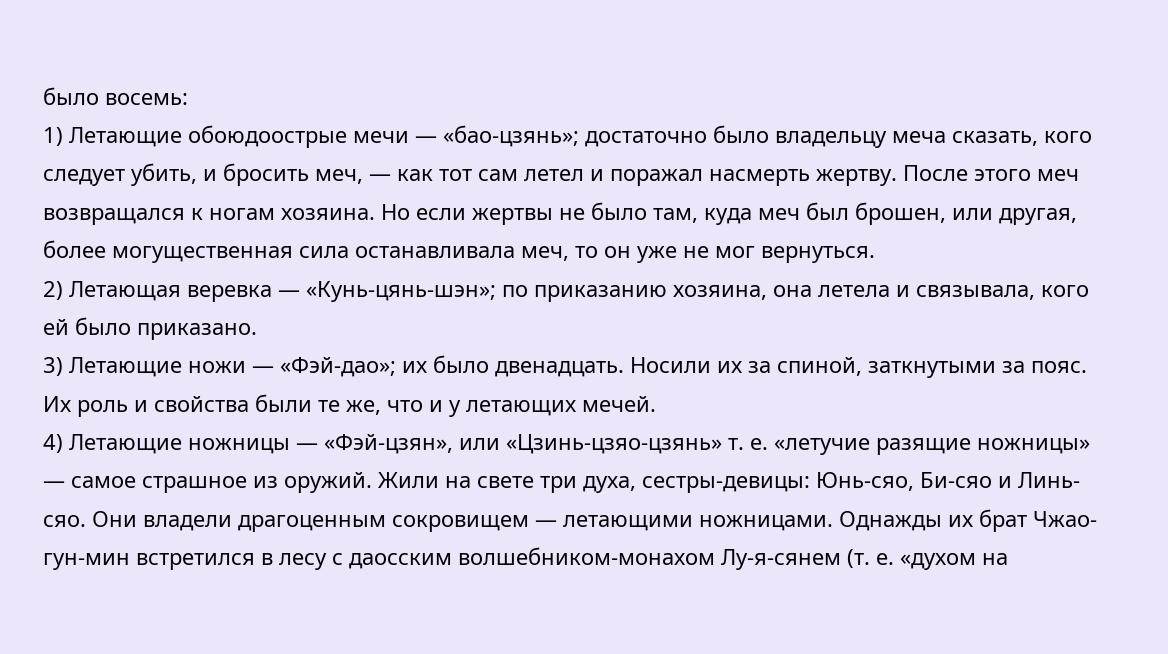было восемь:
1) Летающие обоюдоострые мечи — «бао-цзянь»; достаточно было владельцу меча сказать, кого следует убить, и бросить меч, — как тот сам летел и поражал насмерть жертву. После этого меч возвращался к ногам хозяина. Но если жертвы не было там, куда меч был брошен, или другая, более могущественная сила останавливала меч, то он уже не мог вернуться.
2) Летающая веревка — «Кунь-цянь-шэн»; по приказанию хозяина, она летела и связывала, кого ей было приказано.
3) Летающие ножи — «Фэй-дао»; их было двенадцать. Носили их за спиной, заткнутыми за пояс. Их роль и свойства были те же, что и у летающих мечей.
4) Летающие ножницы — «Фэй-цзян», или «Цзинь-цзяо-цзянь» т. е. «летучие разящие ножницы» — самое страшное из оружий. Жили на свете три духа, сестры-девицы: Юнь-сяо, Би-сяо и Линь-сяо. Они владели драгоценным сокровищем — летающими ножницами. Однажды их брат Чжао-гун-мин встретился в лесу с даосским волшебником-монахом Лу-я-сянем (т. е. «духом на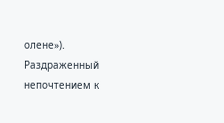олене»). Раздраженный непочтением к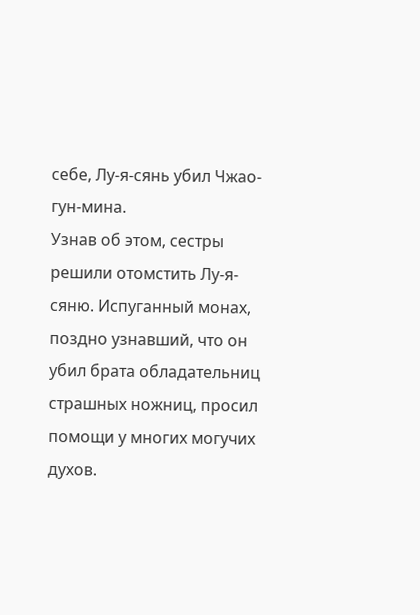себе, Лу-я-сянь убил Чжао-гун-мина.
Узнав об этом, сестры решили отомстить Лу-я-сяню. Испуганный монах, поздно узнавший, что он убил брата обладательниц страшных ножниц, просил помощи у многих могучих духов.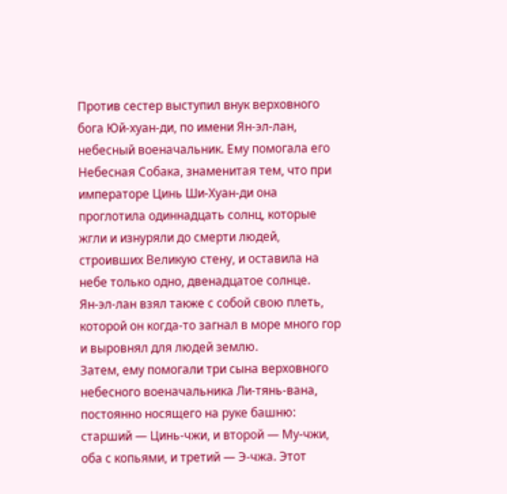Против сестер выступил внук верховного бога Юй-хуан-ди, по имени Ян-эл-лан, небесный военачальник. Ему помогала его Небесная Собака, знаменитая тем, что при императоре Цинь Ши-Хуан-ди она проглотила одиннадцать солнц, которые жгли и изнуряли до смерти людей, строивших Великую стену, и оставила на небе только одно, двенадцатое солнце.
Ян-эл-лан взял также с собой свою плеть, которой он когда-то загнал в море много гор и выровнял для людей землю.
Затем, ему помогали три сына верховного небесного военачальника Ли-тянь-вана, постоянно носящего на руке башню: старший — Цинь-чжи, и второй — Му-чжи, оба с копьями, и третий — Э-чжа. Этот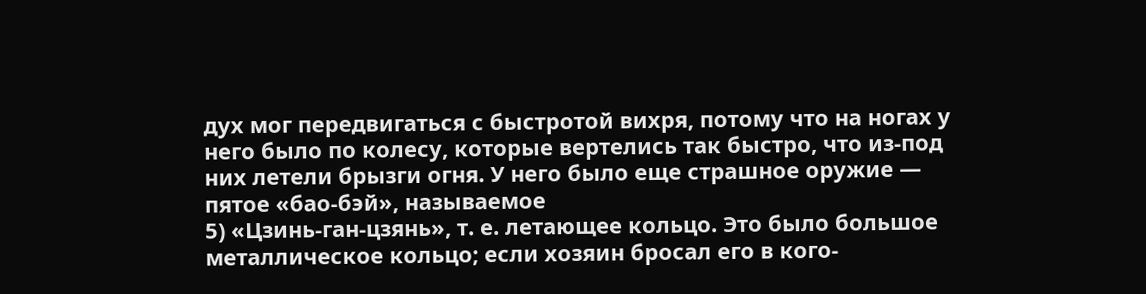дух мог передвигаться с быстротой вихря, потому что на ногах у него было по колесу, которые вертелись так быстро, что из-под них летели брызги огня. У него было еще страшное оружие — пятое «бао-бэй», называемое
5) «Цзинь-ган-цзянь», т. е. летающее кольцо. Это было большое металлическое кольцо; если хозяин бросал его в кого-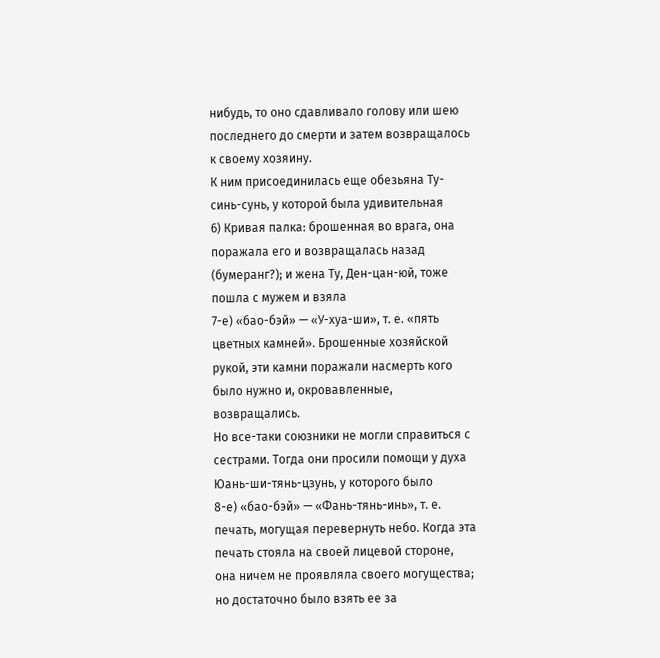нибудь, то оно сдавливало голову или шею последнего до смерти и затем возвращалось к своему хозяину.
К ним присоединилась еще обезьяна Ту-синь-сунь, у которой была удивительная
6) Кривая палка: брошенная во врага, она поражала его и возвращалась назад (бумеранг?); и жена Ту, Ден-цан-юй, тоже пошла с мужем и взяла
7-е) «бао-бэй» — «У-хуа-ши», т. е. «пять цветных камней». Брошенные хозяйской рукой, эти камни поражали насмерть кого было нужно и, окровавленные, возвращались.
Но все-таки союзники не могли справиться с сестрами. Тогда они просили помощи у духа Юань-ши-тянь-цзунь, у которого было
8-е) «бао-бэй» — «Фань-тянь-инь», т. е. печать, могущая перевернуть небо. Когда эта печать стояла на своей лицевой стороне, она ничем не проявляла своего могущества; но достаточно было взять ее за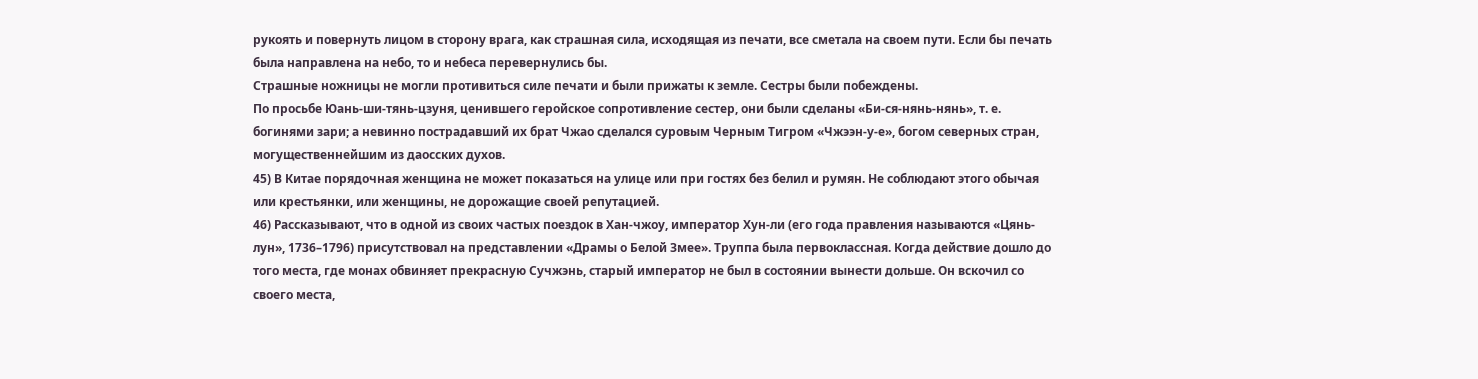рукоять и повернуть лицом в сторону врага, как страшная сила, исходящая из печати, все сметала на своем пути. Если бы печать была направлена на небо, то и небеса перевернулись бы.
Страшные ножницы не могли противиться силе печати и были прижаты к земле. Сестры были побеждены.
По просьбе Юань-ши-тянь-цзуня, ценившего геройское сопротивление сестер, они были сделаны «Би-ся-нянь-нянь», т. е. богинями зари; а невинно пострадавший их брат Чжао сделался суровым Черным Тигром «Чжээн-у-е», богом северных стран, могущественнейшим из даосских духов.
45) В Китае порядочная женщина не может показаться на улице или при гостях без белил и румян. Не соблюдают этого обычая или крестьянки, или женщины, не дорожащие своей репутацией.
46) Рассказывают, что в одной из своих частых поездок в Хан-чжоу, император Хун-ли (его года правления называются «Цянь-лун», 1736–1796) присутствовал на представлении «Драмы о Белой Змее». Труппа была первоклассная. Когда действие дошло до того места, где монах обвиняет прекрасную Сучжэнь, старый император не был в состоянии вынести дольше. Он вскочил со своего места,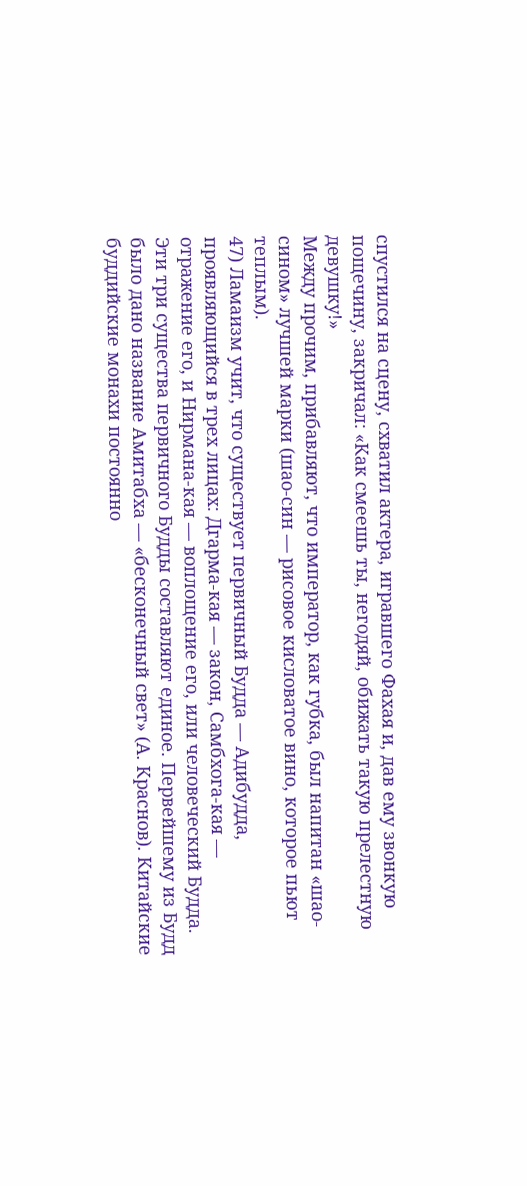спустился на сцену, схватил актера, игравшего Фахая и, дав ему звонкую пощечину, закричал: «Как смеешь ты, негодяй, обижать такую прелестную девушку!»
Между прочим, прибавляют, что император, как губка, был напитан «шао-сином» лучшей марки (шао-син — рисовое кисловатое вино, которое пьют теплым).
47) Ламаизм учит, что существует первичный Будда — Адибудда, проявляющийся в трех лицах: Дгарма-кая — закон, Самбхога-кая — отражение его, и Нирмана-кая — воплощение его, или человеческий Будда.
Эти три существа первичного Будды составляют единое. Первейшему из Будд было дано название Амитабха — «бесконечный свет» (А. Краснов). Китайские буддийские монахи постоянно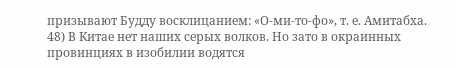призывают Будду восклицанием: «О-ми-то-фо», т. е. Амитабха.
48) В Китае нет наших серых волков. Но зато в окраинных провинциях в изобилии водятся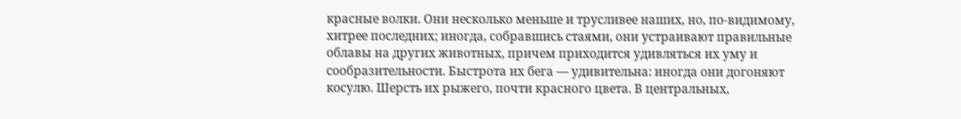красные волки. Они несколько меньше и трусливее наших, но, по-видимому, хитрее последних; иногда, собравшись стаями, они устраивают правильные облавы на других животных, причем приходится удивляться их уму и сообразительности. Быстрота их бега — удивительна: иногда они догоняют косулю. Шерсть их рыжего, почти красного цвета. В центральных,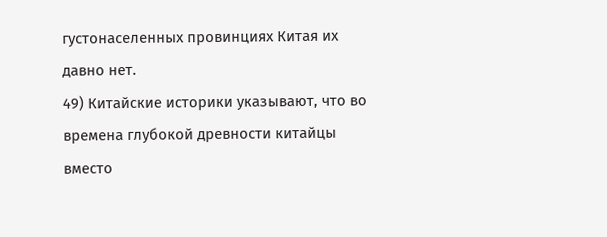густонаселенных провинциях Китая их давно нет.
49) Китайские историки указывают, что во времена глубокой древности китайцы вместо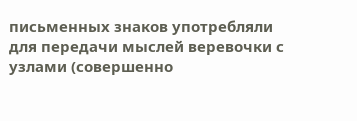письменных знаков употребляли для передачи мыслей веревочки с узлами (совершенно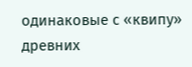одинаковые с «квипу» древних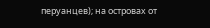перуанцев); на островах от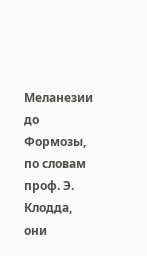Меланезии до Формозы, по словам проф. Э. Клодда, они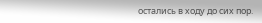остались в ходу до сих пор.